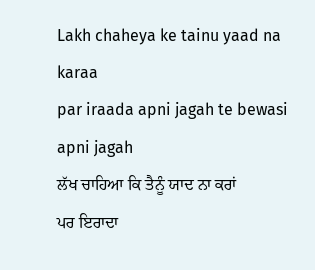Lakh chaheya ke tainu yaad na karaa
par iraada apni jagah te bewasi apni jagah
ਲੱਖ ਚਾਹਿਆ ਕਿ ਤੈਨੂੰ ਯਾਦ ਨਾ ਕਰਾਂ
ਪਰ ਇਰਾਦਾ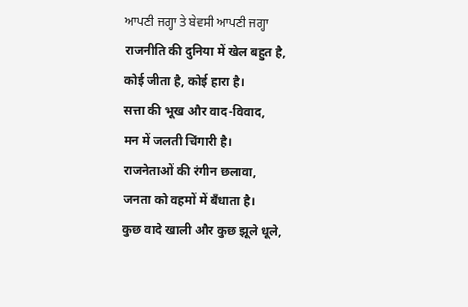ਆਪਣੀ ਜਗ੍ਹਾ ਤੇ ਬੇਵਸੀ ਆਪਣੀ ਜਗ੍ਹਾ
राजनीति की दुनिया में खेल बहुत है,
कोई जीता है, कोई हारा है।
सत्ता की भूख और वाद-विवाद,
मन में जलती चिंगारी है।
राजनेताओं की रंगीन छलावा,
जनता को वहमों में बँधाता है।
कुछ वादे खाली और कुछ झूले धूले,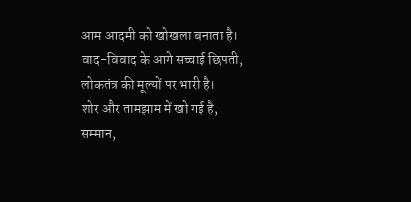आम आदमी को खोखला बनाता है।
वाद-विवाद के आगे सच्चाई छिपती,
लोकतंत्र की मूल्यों पर भारी है।
शोर और तामझाम में खो गई है,
सम्मान,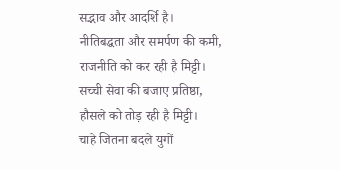सद्भाव और आदर्शि है।
नीतिबद्धता और समर्पण की कमी,
राजनीति को कर रही है मिट्टी।
सच्ची सेवा की बजाए प्रतिष्ठा,
हौसले को तोड़ रही है मिट्टी।
चाहे जितना बदले युगों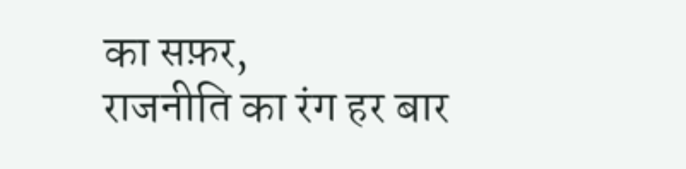का सफ़र,
राजनीति का रंग हर बार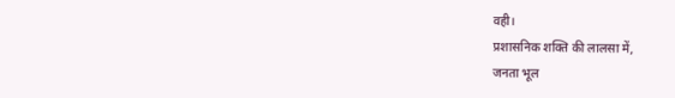वही।
प्रशासनिक शक्ति की लालसा में,
जनता भूल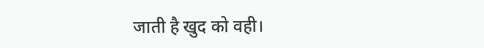जाती है खुद को वही।